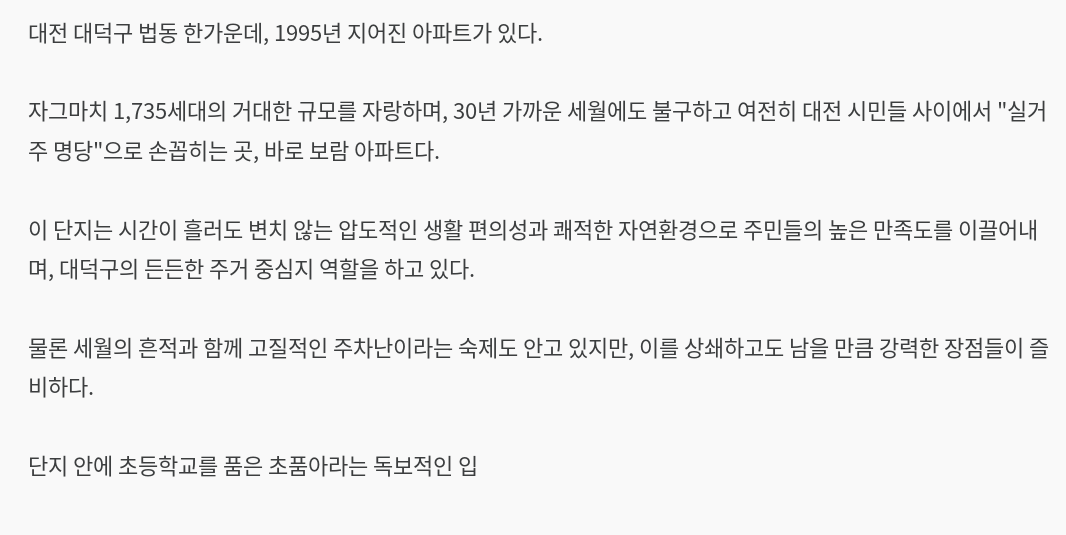대전 대덕구 법동 한가운데, 1995년 지어진 아파트가 있다.

자그마치 1,735세대의 거대한 규모를 자랑하며, 30년 가까운 세월에도 불구하고 여전히 대전 시민들 사이에서 "실거주 명당"으로 손꼽히는 곳, 바로 보람 아파트다.

이 단지는 시간이 흘러도 변치 않는 압도적인 생활 편의성과 쾌적한 자연환경으로 주민들의 높은 만족도를 이끌어내며, 대덕구의 든든한 주거 중심지 역할을 하고 있다.

물론 세월의 흔적과 함께 고질적인 주차난이라는 숙제도 안고 있지만, 이를 상쇄하고도 남을 만큼 강력한 장점들이 즐비하다.

단지 안에 초등학교를 품은 초품아라는 독보적인 입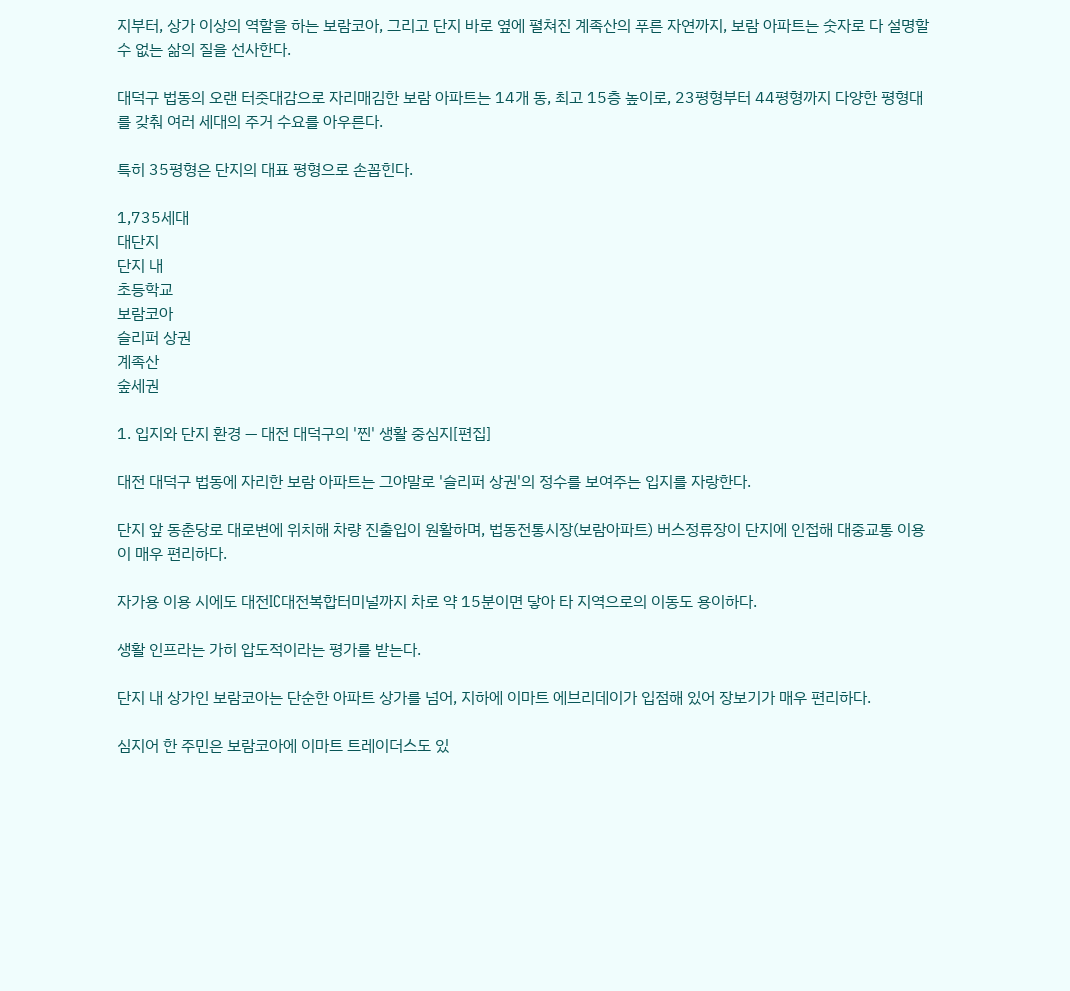지부터, 상가 이상의 역할을 하는 보람코아, 그리고 단지 바로 옆에 펼쳐진 계족산의 푸른 자연까지, 보람 아파트는 숫자로 다 설명할 수 없는 삶의 질을 선사한다.

대덕구 법동의 오랜 터줏대감으로 자리매김한 보람 아파트는 14개 동, 최고 15층 높이로, 23평형부터 44평형까지 다양한 평형대를 갖춰 여러 세대의 주거 수요를 아우른다.

특히 35평형은 단지의 대표 평형으로 손꼽힌다.

1,735세대
대단지
단지 내
초등학교
보람코아
슬리퍼 상권
계족산
숲세권

1. 입지와 단지 환경 — 대전 대덕구의 '찐' 생활 중심지[편집]

대전 대덕구 법동에 자리한 보람 아파트는 그야말로 '슬리퍼 상권'의 정수를 보여주는 입지를 자랑한다.

단지 앞 동춘당로 대로변에 위치해 차량 진출입이 원활하며, 법동전통시장(보람아파트) 버스정류장이 단지에 인접해 대중교통 이용이 매우 편리하다.

자가용 이용 시에도 대전IC대전복합터미널까지 차로 약 15분이면 닿아 타 지역으로의 이동도 용이하다.

생활 인프라는 가히 압도적이라는 평가를 받는다.

단지 내 상가인 보람코아는 단순한 아파트 상가를 넘어, 지하에 이마트 에브리데이가 입점해 있어 장보기가 매우 편리하다.

심지어 한 주민은 보람코아에 이마트 트레이더스도 있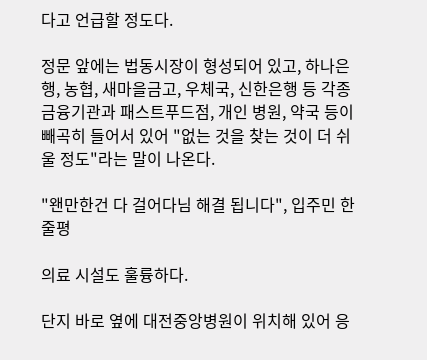다고 언급할 정도다.

정문 앞에는 법동시장이 형성되어 있고, 하나은행, 농협, 새마을금고, 우체국, 신한은행 등 각종 금융기관과 패스트푸드점, 개인 병원, 약국 등이 빼곡히 들어서 있어 "없는 것을 찾는 것이 더 쉬울 정도"라는 말이 나온다.

"왠만한건 다 걸어다님 해결 됩니다", 입주민 한줄평

의료 시설도 훌륭하다.

단지 바로 옆에 대전중앙병원이 위치해 있어 응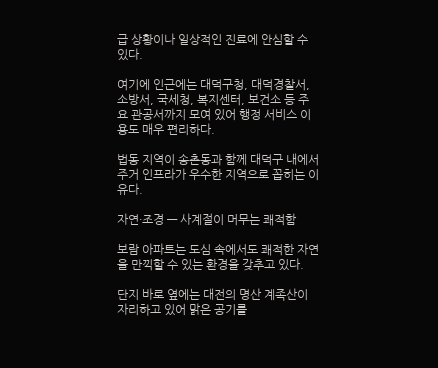급 상황이나 일상적인 진료에 안심할 수 있다.

여기에 인근에는 대덕구청, 대덕경찰서, 소방서, 국세청, 복지센터, 보건소 등 주요 관공서까지 모여 있어 행정 서비스 이용도 매우 편리하다.

법동 지역이 송촌동과 함께 대덕구 내에서 주거 인프라가 우수한 지역으로 꼽히는 이유다.

자연·조경 — 사계절이 머무는 쾌적함

보람 아파트는 도심 속에서도 쾌적한 자연을 만끽할 수 있는 환경을 갖추고 있다.

단지 바로 옆에는 대전의 명산 계족산이 자리하고 있어 맑은 공기를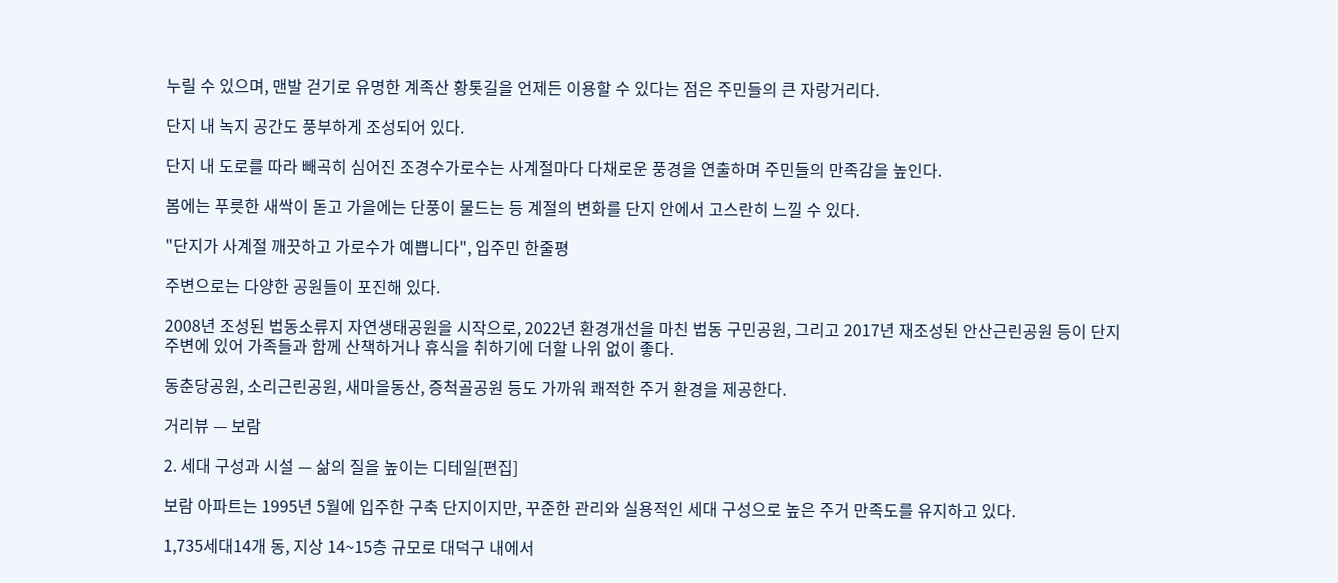누릴 수 있으며, 맨발 걷기로 유명한 계족산 황톳길을 언제든 이용할 수 있다는 점은 주민들의 큰 자랑거리다.

단지 내 녹지 공간도 풍부하게 조성되어 있다.

단지 내 도로를 따라 빼곡히 심어진 조경수가로수는 사계절마다 다채로운 풍경을 연출하며 주민들의 만족감을 높인다.

봄에는 푸릇한 새싹이 돋고 가을에는 단풍이 물드는 등 계절의 변화를 단지 안에서 고스란히 느낄 수 있다.

"단지가 사계절 깨끗하고 가로수가 예쁩니다", 입주민 한줄평

주변으로는 다양한 공원들이 포진해 있다.

2008년 조성된 법동소류지 자연생태공원을 시작으로, 2022년 환경개선을 마친 법동 구민공원, 그리고 2017년 재조성된 안산근린공원 등이 단지 주변에 있어 가족들과 함께 산책하거나 휴식을 취하기에 더할 나위 없이 좋다.

동춘당공원, 소리근린공원, 새마을동산, 증척골공원 등도 가까워 쾌적한 주거 환경을 제공한다.

거리뷰 — 보람

2. 세대 구성과 시설 — 삶의 질을 높이는 디테일[편집]

보람 아파트는 1995년 5월에 입주한 구축 단지이지만, 꾸준한 관리와 실용적인 세대 구성으로 높은 주거 만족도를 유지하고 있다.

1,735세대14개 동, 지상 14~15층 규모로 대덕구 내에서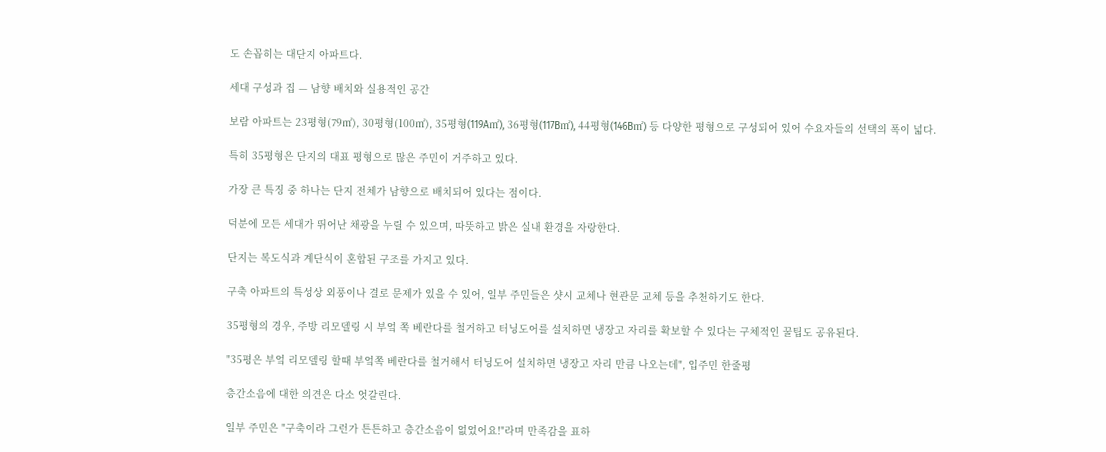도 손꼽히는 대단지 아파트다.

세대 구성과 집 — 남향 배치와 실용적인 공간

보람 아파트는 23평형(79㎡), 30평형(100㎡), 35평형(119A㎡), 36평형(117B㎡), 44평형(146B㎡) 등 다양한 평형으로 구성되어 있어 수요자들의 선택의 폭이 넓다.

특히 35평형은 단지의 대표 평형으로 많은 주민이 거주하고 있다.

가장 큰 특징 중 하나는 단지 전체가 남향으로 배치되어 있다는 점이다.

덕분에 모든 세대가 뛰어난 채광을 누릴 수 있으며, 따뜻하고 밝은 실내 환경을 자랑한다.

단지는 복도식과 계단식이 혼합된 구조를 가지고 있다.

구축 아파트의 특성상 외풍이나 결로 문제가 있을 수 있어, 일부 주민들은 샷시 교체나 현관문 교체 등을 추천하기도 한다.

35평형의 경우, 주방 리모델링 시 부엌 쪽 베란다를 철거하고 터닝도어를 설치하면 냉장고 자리를 확보할 수 있다는 구체적인 꿀팁도 공유된다.

"35평은 부엌 리모델링 할때 부엌쪽 베란다를 철거해서 터닝도어 설치하면 냉장고 자리 만큼 나오는데", 입주민 한줄평

층간소음에 대한 의견은 다소 엇갈린다.

일부 주민은 "구축이라 그런가 튼튼하고 층간소음이 없었어요!"라며 만족감을 표하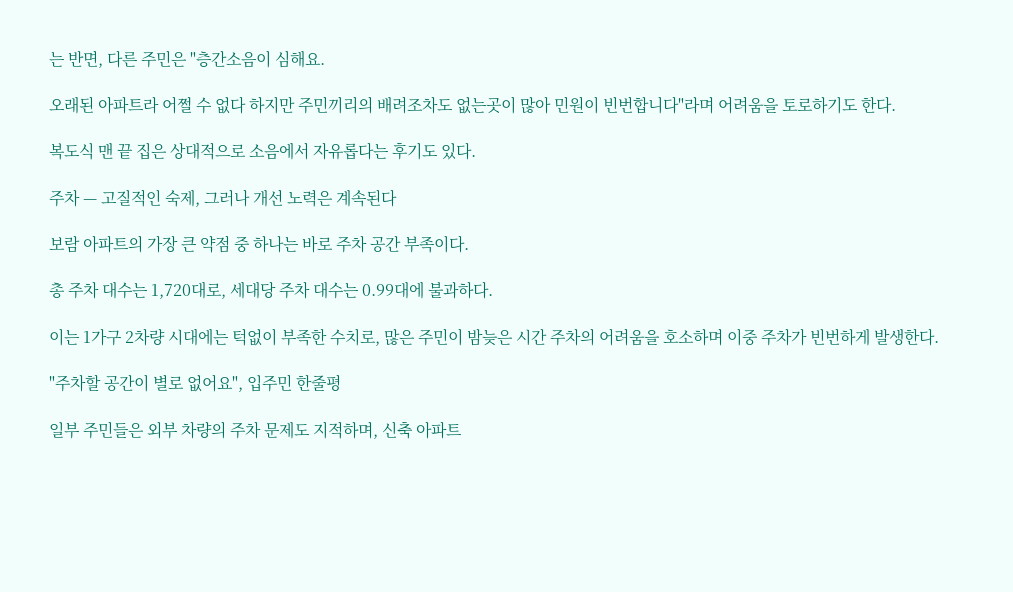는 반면, 다른 주민은 "층간소음이 심해요.

오래된 아파트라 어쩔 수 없다 하지만 주민끼리의 배려조차도 없는곳이 많아 민원이 빈번합니다"라며 어려움을 토로하기도 한다.

복도식 맨 끝 집은 상대적으로 소음에서 자유롭다는 후기도 있다.

주차 — 고질적인 숙제, 그러나 개선 노력은 계속된다

보람 아파트의 가장 큰 약점 중 하나는 바로 주차 공간 부족이다.

총 주차 대수는 1,720대로, 세대당 주차 대수는 0.99대에 불과하다.

이는 1가구 2차량 시대에는 턱없이 부족한 수치로, 많은 주민이 밤늦은 시간 주차의 어려움을 호소하며 이중 주차가 빈번하게 발생한다.

"주차할 공간이 별로 없어요", 입주민 한줄평

일부 주민들은 외부 차량의 주차 문제도 지적하며, 신축 아파트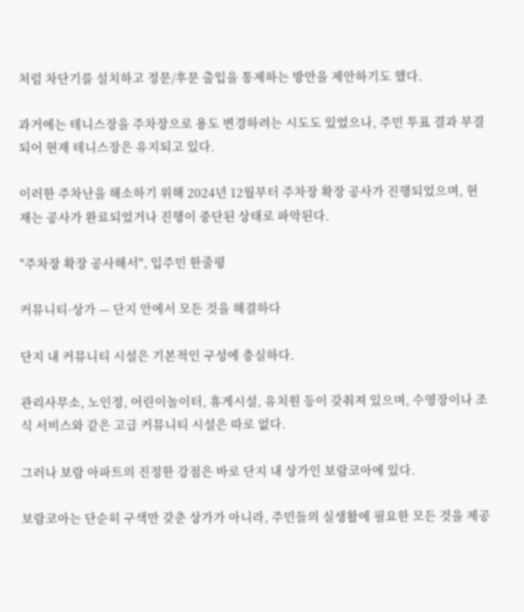처럼 차단기를 설치하고 정문/후문 출입을 통제하는 방안을 제안하기도 했다.

과거에는 테니스장을 주차장으로 용도 변경하려는 시도도 있었으나, 주민 투표 결과 부결되어 현재 테니스장은 유지되고 있다.

이러한 주차난을 해소하기 위해 2024년 12월부터 주차장 확장 공사가 진행되었으며, 현재는 공사가 완료되었거나 진행이 중단된 상태로 파악된다.

"주차장 확장 공사해서", 입주민 한줄평

커뮤니티·상가 — 단지 안에서 모든 것을 해결하다

단지 내 커뮤니티 시설은 기본적인 구성에 충실하다.

관리사무소, 노인정, 어린이놀이터, 휴게시설, 유치원 등이 갖춰져 있으며, 수영장이나 조식 서비스와 같은 고급 커뮤니티 시설은 따로 없다.

그러나 보람 아파트의 진정한 강점은 바로 단지 내 상가인 보람코아에 있다.

보람코아는 단순히 구색만 갖춘 상가가 아니라, 주민들의 실생활에 필요한 모든 것을 제공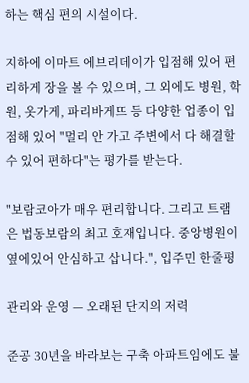하는 핵심 편의 시설이다.

지하에 이마트 에브리데이가 입점해 있어 편리하게 장을 볼 수 있으며, 그 외에도 병원, 학원, 옷가게, 파리바게뜨 등 다양한 업종이 입점해 있어 "멀리 안 가고 주변에서 다 해결할 수 있어 편하다"는 평가를 받는다.

"보람코아가 매우 편리합니다. 그리고 트램은 법동보람의 최고 호재입니다. 중앙병원이 옆에있어 안심하고 삽니다.", 입주민 한줄평

관리와 운영 — 오래된 단지의 저력

준공 30년을 바라보는 구축 아파트임에도 불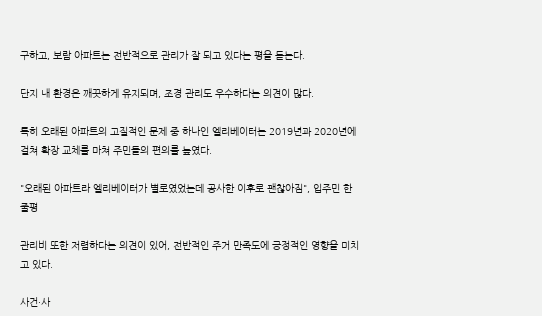구하고, 보람 아파트는 전반적으로 관리가 잘 되고 있다는 평을 듣는다.

단지 내 환경은 깨끗하게 유지되며, 조경 관리도 우수하다는 의견이 많다.

특히 오래된 아파트의 고질적인 문제 중 하나인 엘리베이터는 2019년과 2020년에 걸쳐 확장 교체를 마쳐 주민들의 편의를 높였다.

"오래된 아파트라 엘리베이터가 별로였었는데 공사한 이후로 괜찮아짐", 입주민 한줄평

관리비 또한 저렴하다는 의견이 있어, 전반적인 주거 만족도에 긍정적인 영향을 미치고 있다.

사건·사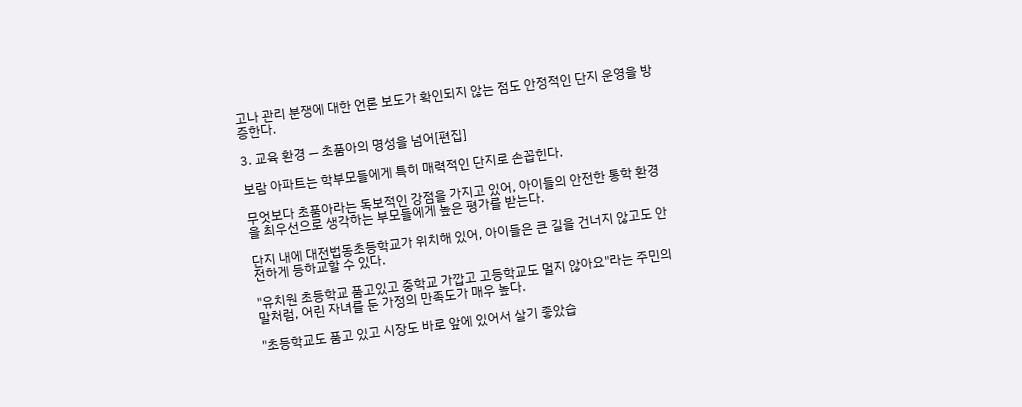고나 관리 분쟁에 대한 언론 보도가 확인되지 않는 점도 안정적인 단지 운영을 방증한다.

3. 교육 환경 — 초품아의 명성을 넘어[편집]

보람 아파트는 학부모들에게 특히 매력적인 단지로 손꼽힌다.

무엇보다 초품아라는 독보적인 강점을 가지고 있어, 아이들의 안전한 통학 환경을 최우선으로 생각하는 부모들에게 높은 평가를 받는다.

단지 내에 대전법동초등학교가 위치해 있어, 아이들은 큰 길을 건너지 않고도 안전하게 등하교할 수 있다.

"유치원 초등학교 품고있고 중학교 가깝고 고등학교도 멀지 않아요"라는 주민의 말처럼, 어린 자녀를 둔 가정의 만족도가 매우 높다.

"초등학교도 품고 있고 시장도 바로 앞에 있어서 살기 좋았습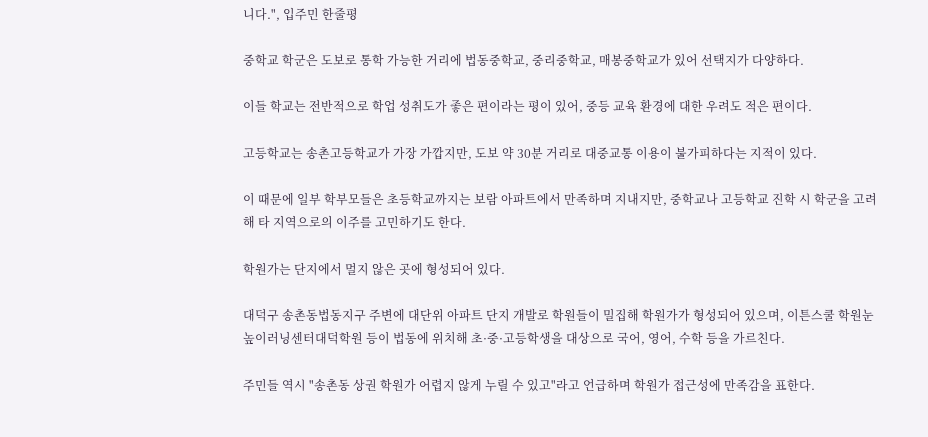니다.", 입주민 한줄평

중학교 학군은 도보로 통학 가능한 거리에 법동중학교, 중리중학교, 매봉중학교가 있어 선택지가 다양하다.

이들 학교는 전반적으로 학업 성취도가 좋은 편이라는 평이 있어, 중등 교육 환경에 대한 우려도 적은 편이다.

고등학교는 송촌고등학교가 가장 가깝지만, 도보 약 30분 거리로 대중교통 이용이 불가피하다는 지적이 있다.

이 때문에 일부 학부모들은 초등학교까지는 보람 아파트에서 만족하며 지내지만, 중학교나 고등학교 진학 시 학군을 고려해 타 지역으로의 이주를 고민하기도 한다.

학원가는 단지에서 멀지 않은 곳에 형성되어 있다.

대덕구 송촌동법동지구 주변에 대단위 아파트 단지 개발로 학원들이 밀집해 학원가가 형성되어 있으며, 이튼스쿨 학원눈높이러닝센터대덕학원 등이 법동에 위치해 초·중·고등학생을 대상으로 국어, 영어, 수학 등을 가르친다.

주민들 역시 "송촌동 상권 학원가 어렵지 않게 누릴 수 있고"라고 언급하며 학원가 접근성에 만족감을 표한다.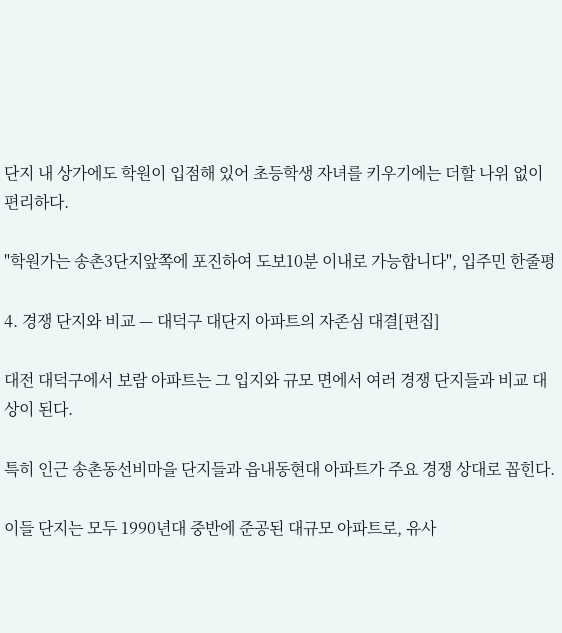단지 내 상가에도 학원이 입점해 있어 초등학생 자녀를 키우기에는 더할 나위 없이 편리하다.

"학원가는 송촌3단지앞쪽에 포진하여 도보10분 이내로 가능합니다", 입주민 한줄평

4. 경쟁 단지와 비교 — 대덕구 대단지 아파트의 자존심 대결[편집]

대전 대덕구에서 보람 아파트는 그 입지와 규모 면에서 여러 경쟁 단지들과 비교 대상이 된다.

특히 인근 송촌동선비마을 단지들과 읍내동현대 아파트가 주요 경쟁 상대로 꼽힌다.

이들 단지는 모두 1990년대 중반에 준공된 대규모 아파트로, 유사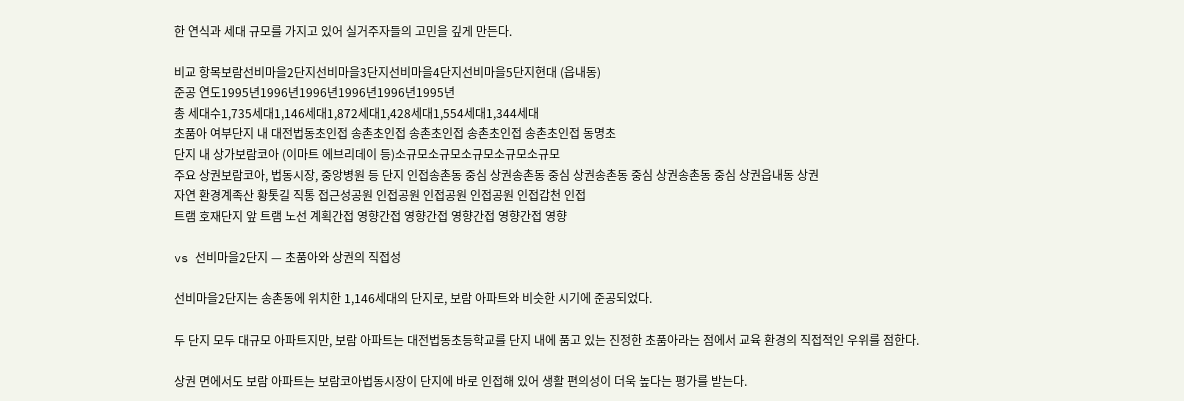한 연식과 세대 규모를 가지고 있어 실거주자들의 고민을 깊게 만든다.

비교 항목보람선비마을2단지선비마을3단지선비마을4단지선비마을5단지현대 (읍내동)
준공 연도1995년1996년1996년1996년1996년1995년
총 세대수1,735세대1,146세대1,872세대1,428세대1,554세대1,344세대
초품아 여부단지 내 대전법동초인접 송촌초인접 송촌초인접 송촌초인접 송촌초인접 동명초
단지 내 상가보람코아 (이마트 에브리데이 등)소규모소규모소규모소규모소규모
주요 상권보람코아, 법동시장, 중앙병원 등 단지 인접송촌동 중심 상권송촌동 중심 상권송촌동 중심 상권송촌동 중심 상권읍내동 상권
자연 환경계족산 황톳길 직통 접근성공원 인접공원 인접공원 인접공원 인접갑천 인접
트램 호재단지 앞 트램 노선 계획간접 영향간접 영향간접 영향간접 영향간접 영향

vs 선비마을2단지 — 초품아와 상권의 직접성

선비마을2단지는 송촌동에 위치한 1,146세대의 단지로, 보람 아파트와 비슷한 시기에 준공되었다.

두 단지 모두 대규모 아파트지만, 보람 아파트는 대전법동초등학교를 단지 내에 품고 있는 진정한 초품아라는 점에서 교육 환경의 직접적인 우위를 점한다.

상권 면에서도 보람 아파트는 보람코아법동시장이 단지에 바로 인접해 있어 생활 편의성이 더욱 높다는 평가를 받는다.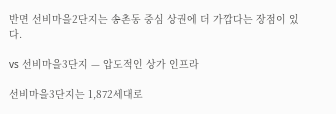반면 선비마을2단지는 송촌동 중심 상권에 더 가깝다는 장점이 있다.

vs 선비마을3단지 — 압도적인 상가 인프라

선비마을3단지는 1,872세대로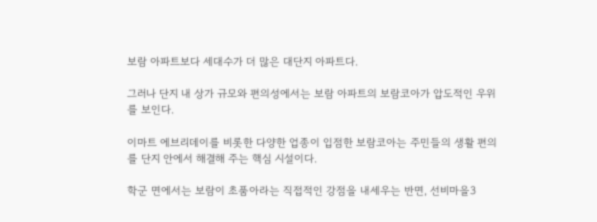보람 아파트보다 세대수가 더 많은 대단지 아파트다.

그러나 단지 내 상가 규모와 편의성에서는 보람 아파트의 보람코아가 압도적인 우위를 보인다.

이마트 에브리데이를 비롯한 다양한 업종이 입점한 보람코아는 주민들의 생활 편의를 단지 안에서 해결해 주는 핵심 시설이다.

학군 면에서는 보람이 초품아라는 직접적인 강점을 내세우는 반면, 선비마을3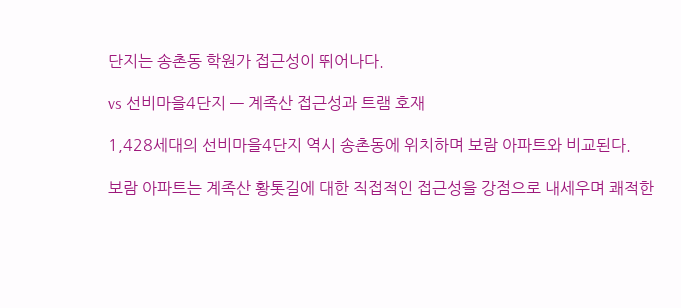단지는 송촌동 학원가 접근성이 뛰어나다.

vs 선비마을4단지 — 계족산 접근성과 트램 호재

1,428세대의 선비마을4단지 역시 송촌동에 위치하며 보람 아파트와 비교된다.

보람 아파트는 계족산 황톳길에 대한 직접적인 접근성을 강점으로 내세우며 쾌적한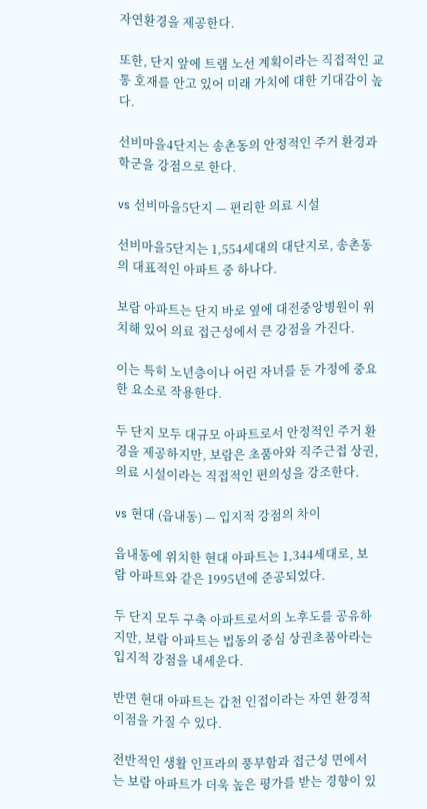자연환경을 제공한다.

또한, 단지 앞에 트램 노선 계획이라는 직접적인 교통 호재를 안고 있어 미래 가치에 대한 기대감이 높다.

선비마을4단지는 송촌동의 안정적인 주거 환경과 학군을 강점으로 한다.

vs 선비마을5단지 — 편리한 의료 시설

선비마을5단지는 1,554세대의 대단지로, 송촌동의 대표적인 아파트 중 하나다.

보람 아파트는 단지 바로 옆에 대전중앙병원이 위치해 있어 의료 접근성에서 큰 강점을 가진다.

이는 특히 노년층이나 어린 자녀를 둔 가정에 중요한 요소로 작용한다.

두 단지 모두 대규모 아파트로서 안정적인 주거 환경을 제공하지만, 보람은 초품아와 직주근접 상권, 의료 시설이라는 직접적인 편의성을 강조한다.

vs 현대 (읍내동) — 입지적 강점의 차이

읍내동에 위치한 현대 아파트는 1,344세대로, 보람 아파트와 같은 1995년에 준공되었다.

두 단지 모두 구축 아파트로서의 노후도를 공유하지만, 보람 아파트는 법동의 중심 상권초품아라는 입지적 강점을 내세운다.

반면 현대 아파트는 갑천 인접이라는 자연 환경적 이점을 가질 수 있다.

전반적인 생활 인프라의 풍부함과 접근성 면에서는 보람 아파트가 더욱 높은 평가를 받는 경향이 있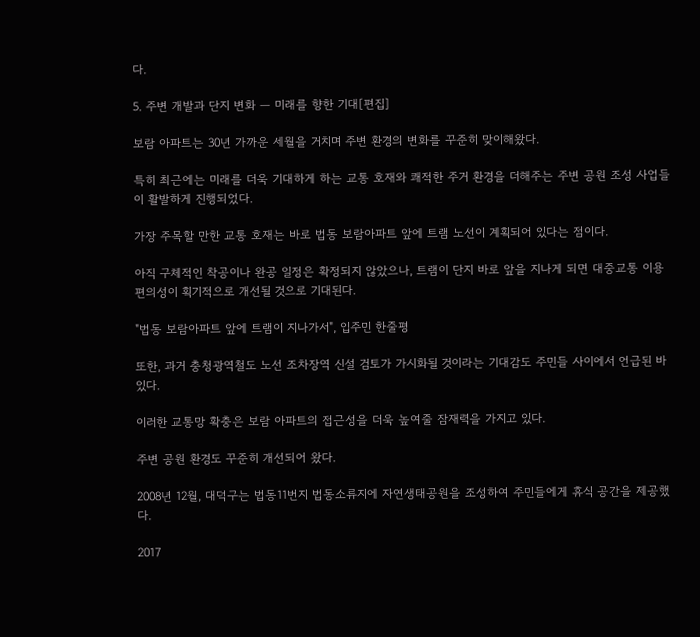다.

5. 주변 개발과 단지 변화 — 미래를 향한 기대[편집]

보람 아파트는 30년 가까운 세월을 거치며 주변 환경의 변화를 꾸준히 맞이해왔다.

특히 최근에는 미래를 더욱 기대하게 하는 교통 호재와 쾌적한 주거 환경을 더해주는 주변 공원 조성 사업들이 활발하게 진행되었다.

가장 주목할 만한 교통 호재는 바로 법동 보람아파트 앞에 트램 노선이 계획되어 있다는 점이다.

아직 구체적인 착공이나 완공 일정은 확정되지 않았으나, 트램이 단지 바로 앞을 지나게 되면 대중교통 이용 편의성이 획기적으로 개선될 것으로 기대된다.

"법동 보람아파트 앞에 트램이 지나가서", 입주민 한줄평

또한, 과거 충청광역철도 노선 조차장역 신설 검토가 가시화될 것이라는 기대감도 주민들 사이에서 언급된 바 있다.

이러한 교통망 확충은 보람 아파트의 접근성을 더욱 높여줄 잠재력을 가지고 있다.

주변 공원 환경도 꾸준히 개선되어 왔다.

2008년 12월, 대덕구는 법동11번지 법동소류지에 자연생태공원을 조성하여 주민들에게 휴식 공간을 제공했다.

2017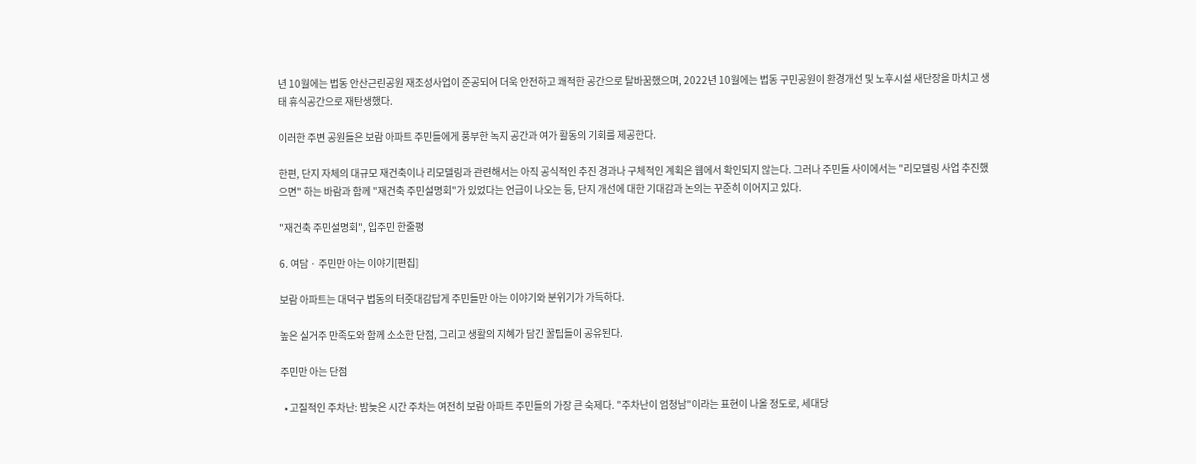년 10월에는 법동 안산근린공원 재조성사업이 준공되어 더욱 안전하고 쾌적한 공간으로 탈바꿈했으며, 2022년 10월에는 법동 구민공원이 환경개선 및 노후시설 새단장을 마치고 생태 휴식공간으로 재탄생했다.

이러한 주변 공원들은 보람 아파트 주민들에게 풍부한 녹지 공간과 여가 활동의 기회를 제공한다.

한편, 단지 자체의 대규모 재건축이나 리모델링과 관련해서는 아직 공식적인 추진 경과나 구체적인 계획은 웹에서 확인되지 않는다. 그러나 주민들 사이에서는 "리모델링 사업 추진했으면" 하는 바람과 함께 "재건축 주민설명회"가 있었다는 언급이 나오는 등, 단지 개선에 대한 기대감과 논의는 꾸준히 이어지고 있다.

"재건축 주민설명회", 입주민 한줄평

6. 여담 · 주민만 아는 이야기[편집]

보람 아파트는 대덕구 법동의 터줏대감답게 주민들만 아는 이야기와 분위기가 가득하다.

높은 실거주 만족도와 함께 소소한 단점, 그리고 생활의 지혜가 담긴 꿀팁들이 공유된다.

주민만 아는 단점

  • 고질적인 주차난: 밤늦은 시간 주차는 여전히 보람 아파트 주민들의 가장 큰 숙제다. "주차난이 엄청남"이라는 표현이 나올 정도로, 세대당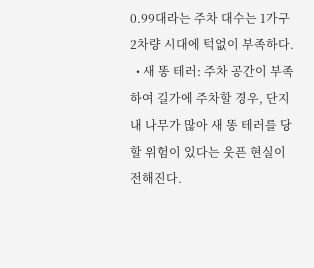0.99대라는 주차 대수는 1가구 2차량 시대에 턱없이 부족하다.
  • 새 똥 테러: 주차 공간이 부족하여 길가에 주차할 경우, 단지 내 나무가 많아 새 똥 테러를 당할 위험이 있다는 웃픈 현실이 전해진다.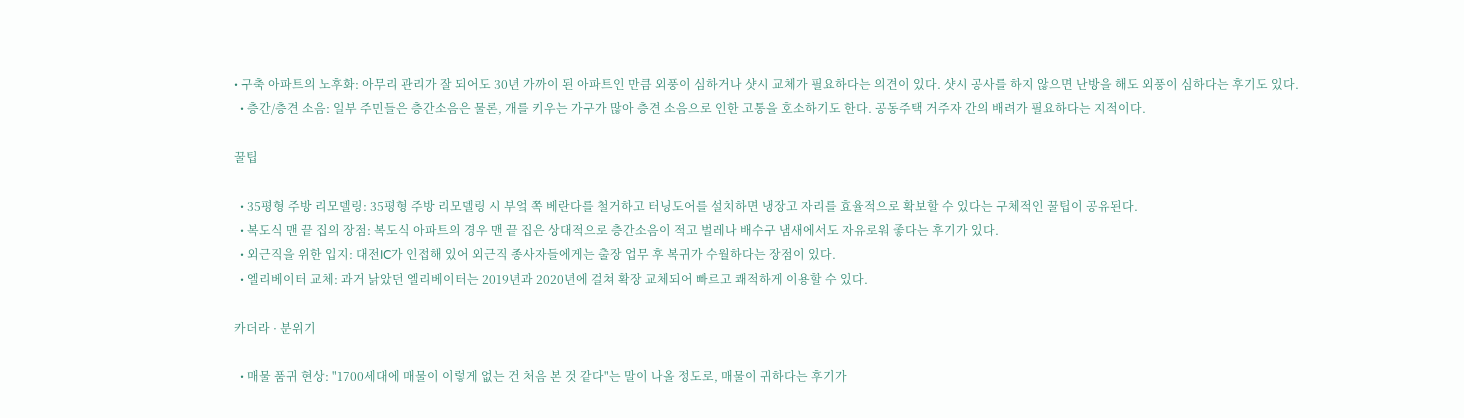• 구축 아파트의 노후화: 아무리 관리가 잘 되어도 30년 가까이 된 아파트인 만큼 외풍이 심하거나 샷시 교체가 필요하다는 의견이 있다. 샷시 공사를 하지 않으면 난방을 해도 외풍이 심하다는 후기도 있다.
  • 층간/층견 소음: 일부 주민들은 층간소음은 물론, 개를 키우는 가구가 많아 층견 소음으로 인한 고통을 호소하기도 한다. 공동주택 거주자 간의 배려가 필요하다는 지적이다.

꿀팁

  • 35평형 주방 리모델링: 35평형 주방 리모델링 시 부엌 쪽 베란다를 철거하고 터닝도어를 설치하면 냉장고 자리를 효율적으로 확보할 수 있다는 구체적인 꿀팁이 공유된다.
  • 복도식 맨 끝 집의 장점: 복도식 아파트의 경우 맨 끝 집은 상대적으로 층간소음이 적고 벌레나 배수구 냄새에서도 자유로워 좋다는 후기가 있다.
  • 외근직을 위한 입지: 대전IC가 인접해 있어 외근직 종사자들에게는 출장 업무 후 복귀가 수월하다는 장점이 있다.
  • 엘리베이터 교체: 과거 낡았던 엘리베이터는 2019년과 2020년에 걸쳐 확장 교체되어 빠르고 쾌적하게 이용할 수 있다.

카더라 · 분위기

  • 매물 품귀 현상: "1700세대에 매물이 이렇게 없는 건 처음 본 것 같다"는 말이 나올 정도로, 매물이 귀하다는 후기가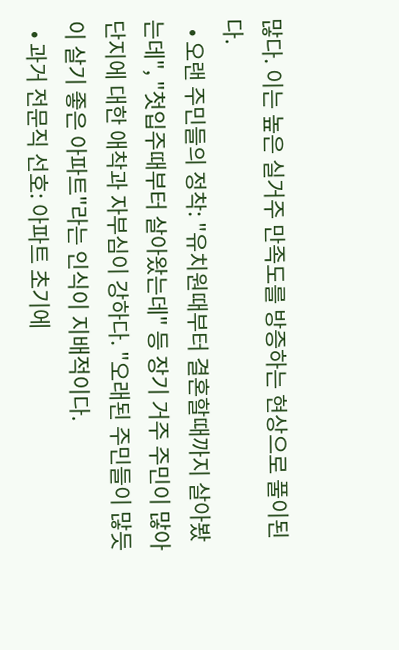많다. 이는 높은 실거주 만족도를 방증하는 현상으로 풀이된다.
  • 오랜 주민들의 정착: "유치원때부터 결혼할때까지 살아봤는데", "첫입주때부터 살아왔는데" 등 장기 거주 주민이 많아 단지에 대한 애착과 자부심이 강하다. "오래된 주민들이 많듯이 살기 좋은 아파트"라는 인식이 지배적이다.
  • 과거 전문직 선호: 아파트 초기에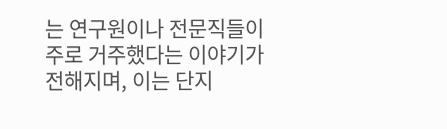는 연구원이나 전문직들이 주로 거주했다는 이야기가 전해지며, 이는 단지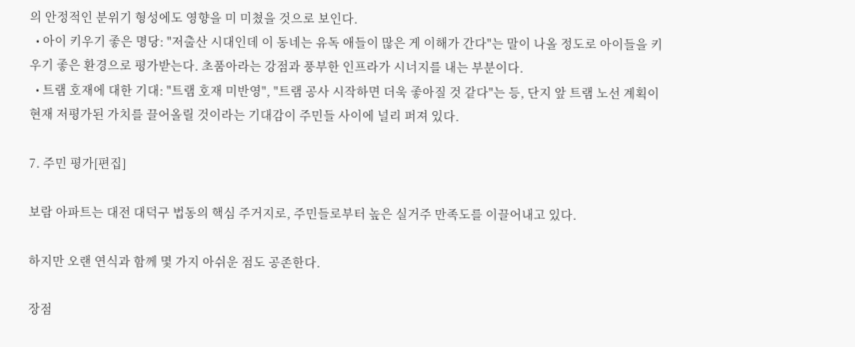의 안정적인 분위기 형성에도 영향을 미 미쳤을 것으로 보인다.
  • 아이 키우기 좋은 명당: "저출산 시대인데 이 동네는 유독 애들이 많은 게 이해가 간다"는 말이 나올 정도로 아이들을 키우기 좋은 환경으로 평가받는다. 초품아라는 강점과 풍부한 인프라가 시너지를 내는 부분이다.
  • 트램 호재에 대한 기대: "트램 호재 미반영", "트램 공사 시작하면 더욱 좋아질 것 같다"는 등, 단지 앞 트램 노선 계획이 현재 저평가된 가치를 끌어올릴 것이라는 기대감이 주민들 사이에 널리 퍼져 있다.

7. 주민 평가[편집]

보람 아파트는 대전 대덕구 법동의 핵심 주거지로, 주민들로부터 높은 실거주 만족도를 이끌어내고 있다.

하지만 오랜 연식과 함께 몇 가지 아쉬운 점도 공존한다.

장점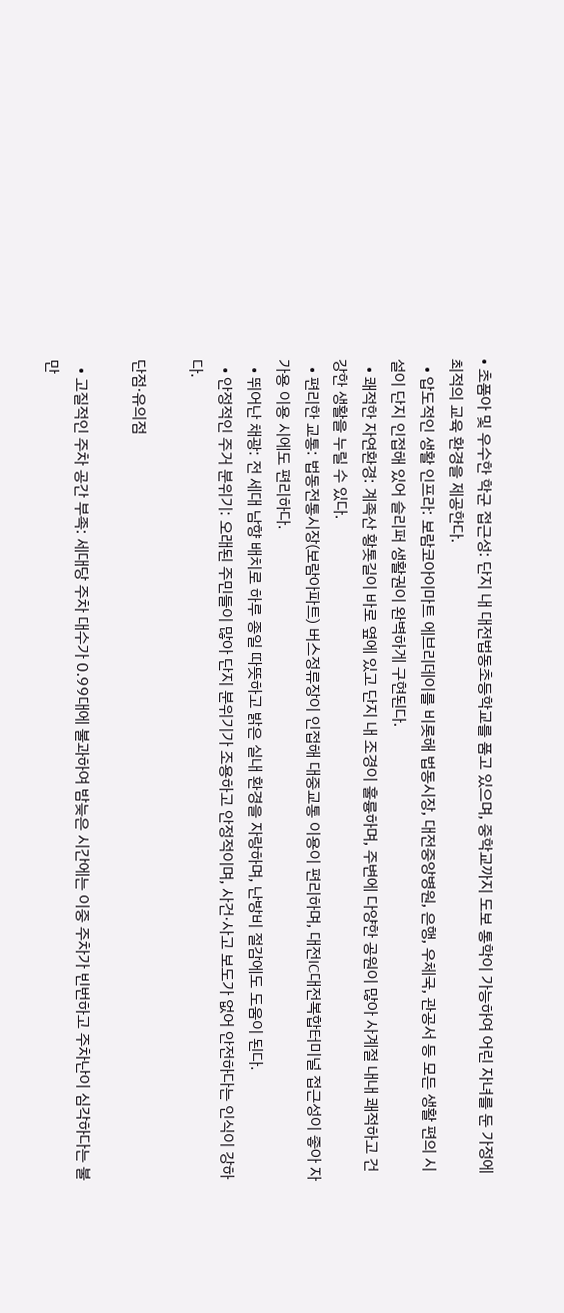• 초품아 및 우수한 학군 접근성: 단지 내 대전법동초등학교를 품고 있으며, 중학교까지 도보 통학이 가능하여 어린 자녀를 둔 가정에 최적의 교육 환경을 제공한다.
  • 압도적인 생활 인프라: 보람코아이마트 에브리데이를 비롯해 법동시장, 대전중앙병원, 은행, 우체국, 관공서 등 모든 생활 편의 시설이 단지 인접해 있어 슬리퍼 생활권이 완벽하게 구현된다.
  • 쾌적한 자연환경: 계족산 황톳길이 바로 옆에 있고 단지 내 조경이 훌륭하며, 주변에 다양한 공원이 많아 사계절 내내 쾌적하고 건강한 생활을 누릴 수 있다.
  • 편리한 교통: 법동전통시장(보람아파트) 버스정류장이 인접해 대중교통 이용이 편리하며, 대전IC대전복합터미널 접근성이 좋아 자가용 이용 시에도 편리하다.
  • 뛰어난 채광: 전 세대 남향 배치로 하루 종일 따뜻하고 밝은 실내 환경을 자랑하며, 난방비 절감에도 도움이 된다.
  • 안정적인 주거 분위기: 오래된 주민들이 많아 단지 분위기가 조용하고 안정적이며, 사건·사고 보도가 없어 안전하다는 인식이 강하다.

단점·유의점

  • 고질적인 주차 공간 부족: 세대당 주차 대수가 0.99대에 불과하여 밤늦은 시간에는 이중 주차가 빈번하고 주차난이 심각하다는 불만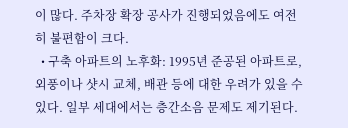이 많다. 주차장 확장 공사가 진행되었음에도 여전히 불편함이 크다.
  • 구축 아파트의 노후화: 1995년 준공된 아파트로, 외풍이나 샷시 교체, 배관 등에 대한 우려가 있을 수 있다. 일부 세대에서는 층간소음 문제도 제기된다.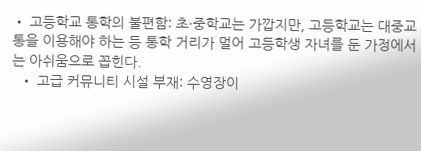• 고등학교 통학의 불편함: 초·중학교는 가깝지만, 고등학교는 대중교통을 이용해야 하는 등 통학 거리가 멀어 고등학생 자녀를 둔 가정에서는 아쉬움으로 꼽힌다.
  • 고급 커뮤니티 시설 부재: 수영장이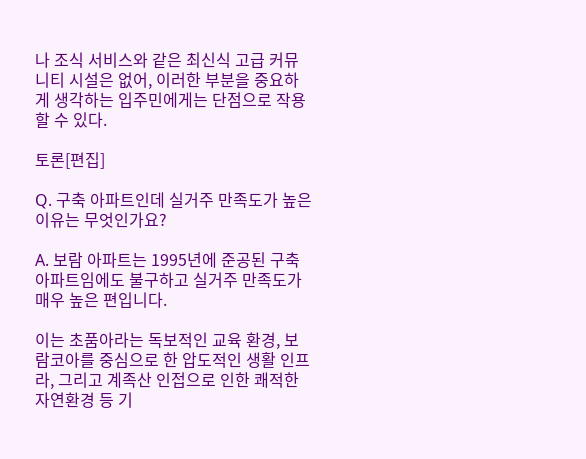나 조식 서비스와 같은 최신식 고급 커뮤니티 시설은 없어, 이러한 부분을 중요하게 생각하는 입주민에게는 단점으로 작용할 수 있다.

토론[편집]

Q. 구축 아파트인데 실거주 만족도가 높은 이유는 무엇인가요?

A. 보람 아파트는 1995년에 준공된 구축 아파트임에도 불구하고 실거주 만족도가 매우 높은 편입니다.

이는 초품아라는 독보적인 교육 환경, 보람코아를 중심으로 한 압도적인 생활 인프라, 그리고 계족산 인접으로 인한 쾌적한 자연환경 등 기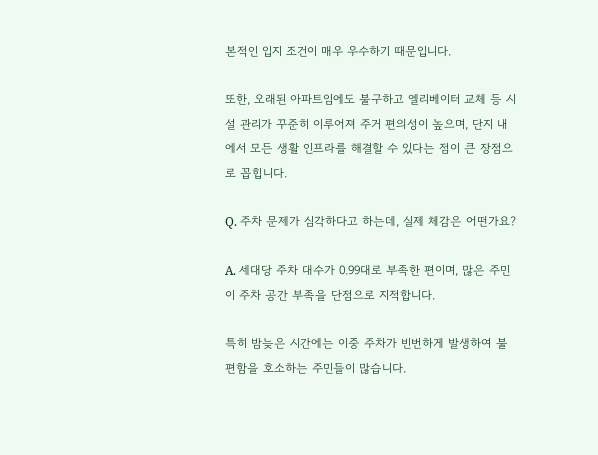본적인 입지 조건이 매우 우수하기 때문입니다.

또한, 오래된 아파트임에도 불구하고 엘리베이터 교체 등 시설 관리가 꾸준히 이루어져 주거 편의성이 높으며, 단지 내에서 모든 생활 인프라를 해결할 수 있다는 점이 큰 장점으로 꼽힙니다.

Q. 주차 문제가 심각하다고 하는데, 실제 체감은 어떤가요?

A. 세대당 주차 대수가 0.99대로 부족한 편이며, 많은 주민이 주차 공간 부족을 단점으로 지적합니다.

특히 밤늦은 시간에는 이중 주차가 빈번하게 발생하여 불편함을 호소하는 주민들이 많습니다.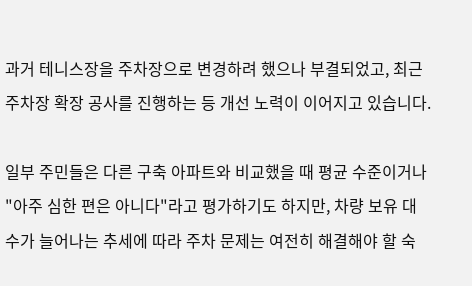과거 테니스장을 주차장으로 변경하려 했으나 부결되었고, 최근 주차장 확장 공사를 진행하는 등 개선 노력이 이어지고 있습니다.

일부 주민들은 다른 구축 아파트와 비교했을 때 평균 수준이거나 "아주 심한 편은 아니다"라고 평가하기도 하지만, 차량 보유 대수가 늘어나는 추세에 따라 주차 문제는 여전히 해결해야 할 숙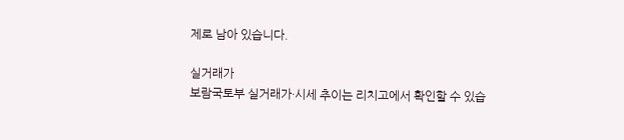제로 남아 있습니다.

실거래가
보람국토부 실거래가·시세 추이는 리치고에서 확인할 수 있습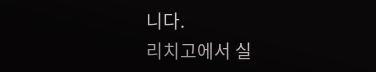니다.
리치고에서 실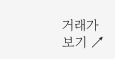거래가 보기 ↗